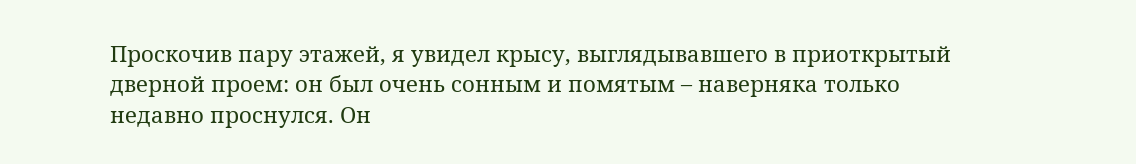Проскочив пару этажей, я увидел крысу, выглядывавшего в приоткрытый дверной проем: он был очень сонным и помятым – наверняка только недавно проснулся. Он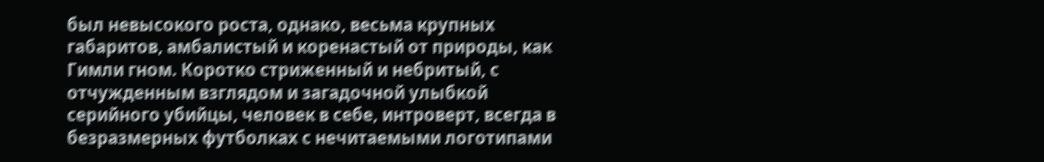был невысокого роста, однако, весьма крупных габаритов, амбалистый и коренастый от природы, как Гимли гном. Коротко стриженный и небритый, с отчужденным взглядом и загадочной улыбкой серийного убийцы, человек в себе, интроверт, всегда в безразмерных футболках с нечитаемыми логотипами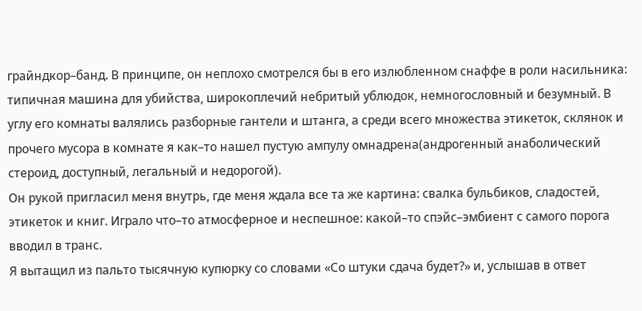грайндкор–банд. В принципе, он неплохо смотрелся бы в его излюбленном снаффе в роли насильника: типичная машина для убийства, широкоплечий небритый ублюдок, немногословный и безумный. В углу его комнаты валялись разборные гантели и штанга, а среди всего множества этикеток, склянок и прочего мусора в комнате я как–то нашел пустую ампулу омнадрена(андрогенный анаболический стероид, доступный, легальный и недорогой).
Он рукой пригласил меня внутрь, где меня ждала все та же картина: свалка бульбиков, сладостей, этикеток и книг. Играло что–то атмосферное и неспешное: какой–то спэйс–эмбиент с самого порога вводил в транс.
Я вытащил из пальто тысячную купюрку со словами «Со штуки сдача будет?» и, услышав в ответ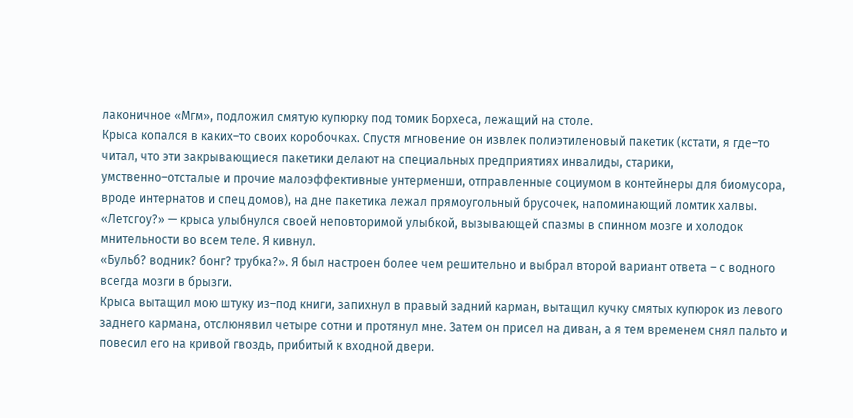лаконичное «Мгм», подложил смятую купюрку под томик Борхеса, лежащий на столе.
Крыса копался в каких–то своих коробочках. Спустя мгновение он извлек полиэтиленовый пакетик (кстати, я где–то читал, что эти закрывающиеся пакетики делают на специальных предприятиях инвалиды, старики, умственно–отсталые и прочие малоэффективные унтерменши, отправленные социумом в контейнеры для биомусора, вроде интернатов и спец домов), на дне пакетика лежал прямоугольный брусочек, напоминающий ломтик халвы.
«Летсгоу?» — крыса улыбнулся своей неповторимой улыбкой, вызывающей спазмы в спинном мозге и холодок мнительности во всем теле. Я кивнул.
«Бульб? водник? бонг? трубка?». Я был настроен более чем решительно и выбрал второй вариант ответа – с водного всегда мозги в брызги.
Крыса вытащил мою штуку из–под книги, запихнул в правый задний карман, вытащил кучку смятых купюрок из левого заднего кармана, отслюнявил четыре сотни и протянул мне. Затем он присел на диван, а я тем временем снял пальто и повесил его на кривой гвоздь, прибитый к входной двери.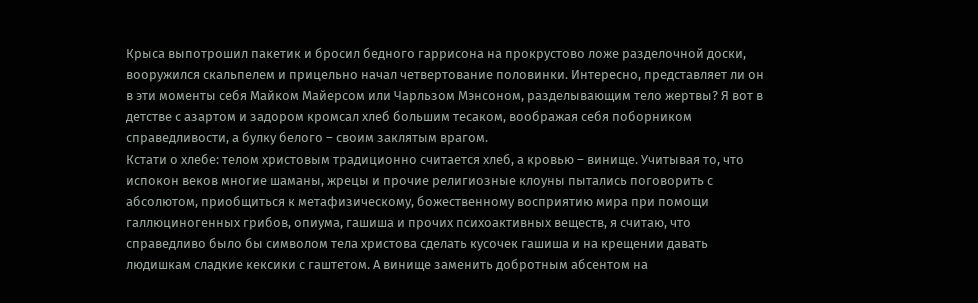Крыса выпотрошил пакетик и бросил бедного гаррисона на прокрустово ложе разделочной доски, вооружился скальпелем и прицельно начал четвертование половинки. Интересно, представляет ли он в эти моменты себя Майком Майерсом или Чарльзом Мэнсоном, разделывающим тело жертвы? Я вот в детстве с азартом и задором кромсал хлеб большим тесаком, воображая себя поборником справедливости, а булку белого – своим заклятым врагом.
Кстати о хлебе: телом христовым традиционно считается хлеб, а кровью – винище. Учитывая то, что испокон веков многие шаманы, жрецы и прочие религиозные клоуны пытались поговорить с абсолютом, приобщиться к метафизическому, божественному восприятию мира при помощи галлюциногенных грибов, опиума, гашиша и прочих психоактивных веществ, я считаю, что справедливо было бы символом тела христова сделать кусочек гашиша и на крещении давать людишкам сладкие кексики с гаштетом. А винище заменить добротным абсентом на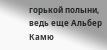горькой полыни, ведь еще Альбер Камю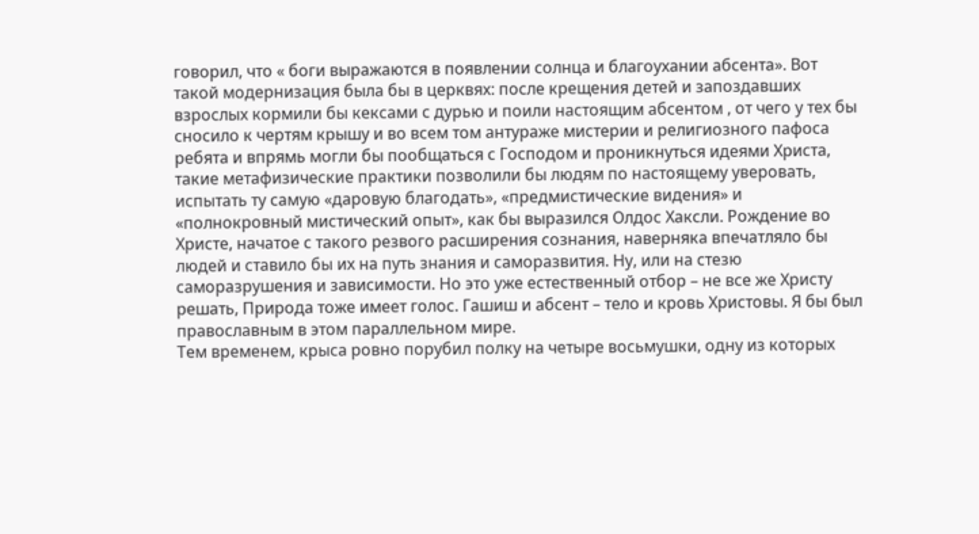говорил, что « боги выражаются в появлении солнца и благоухании абсента». Вот такой модернизация была бы в церквях: после крещения детей и запоздавших взрослых кормили бы кексами с дурью и поили настоящим абсентом , от чего у тех бы сносило к чертям крышу и во всем том антураже мистерии и религиозного пафоса ребята и впрямь могли бы пообщаться с Господом и проникнуться идеями Христа, такие метафизические практики позволили бы людям по настоящему уверовать, испытать ту самую «даровую благодать», «предмистические видения» и «полнокровный мистический опыт», как бы выразился Олдос Хаксли. Рождение во Христе, начатое с такого резвого расширения сознания, наверняка впечатляло бы людей и ставило бы их на путь знания и саморазвития. Ну, или на стезю саморазрушения и зависимости. Но это уже естественный отбор – не все же Христу решать, Природа тоже имеет голос. Гашиш и абсент – тело и кровь Христовы. Я бы был православным в этом параллельном мире.
Тем временем, крыса ровно порубил полку на четыре восьмушки, одну из которых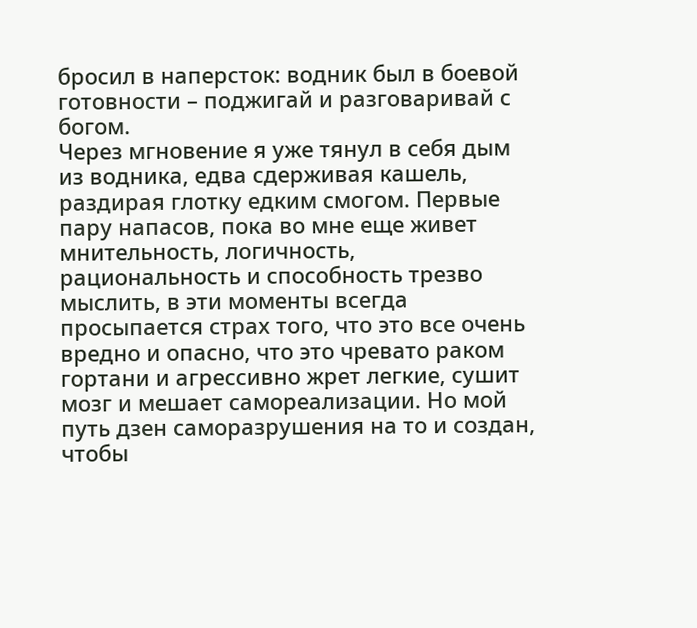бросил в наперсток: водник был в боевой готовности – поджигай и разговаривай с богом.
Через мгновение я уже тянул в себя дым из водника, едва сдерживая кашель, раздирая глотку едким смогом. Первые пару напасов, пока во мне еще живет мнительность, логичность, рациональность и способность трезво мыслить, в эти моменты всегда просыпается страх того, что это все очень вредно и опасно, что это чревато раком гортани и агрессивно жрет легкие, сушит мозг и мешает самореализации. Но мой путь дзен саморазрушения на то и создан, чтобы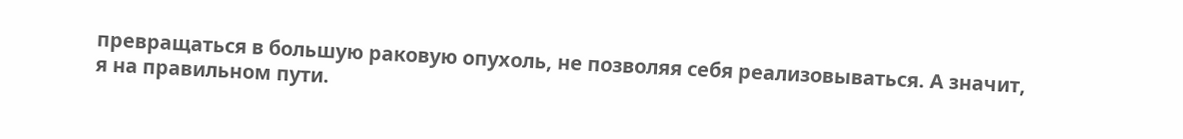превращаться в большую раковую опухоль, не позволяя себя реализовываться. А значит, я на правильном пути.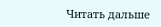Читать дальше